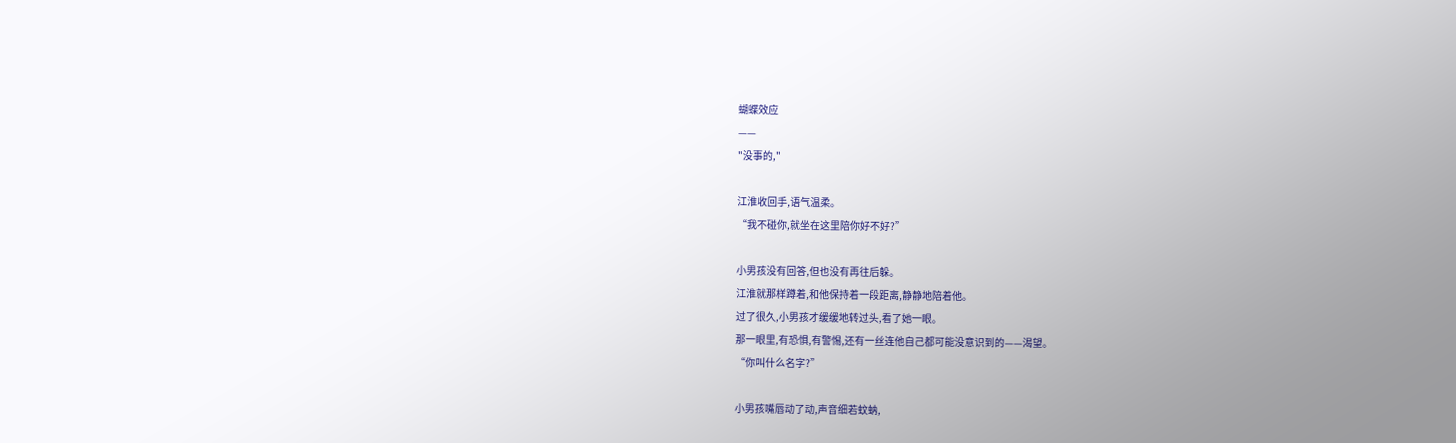蝴蝶效应
——
"没事的,"

江淮收回手,语气温柔。
“我不碰你,就坐在这里陪你好不好?”

小男孩没有回答,但也没有再往后躲。
江淮就那样蹲着,和他保持着一段距离,静静地陪着他。
过了很久,小男孩才缓缓地转过头,看了她一眼。
那一眼里,有恐惧,有警惕,还有一丝连他自己都可能没意识到的——渴望。
“你叫什么名字?”

小男孩嘴唇动了动,声音细若蚊蚋,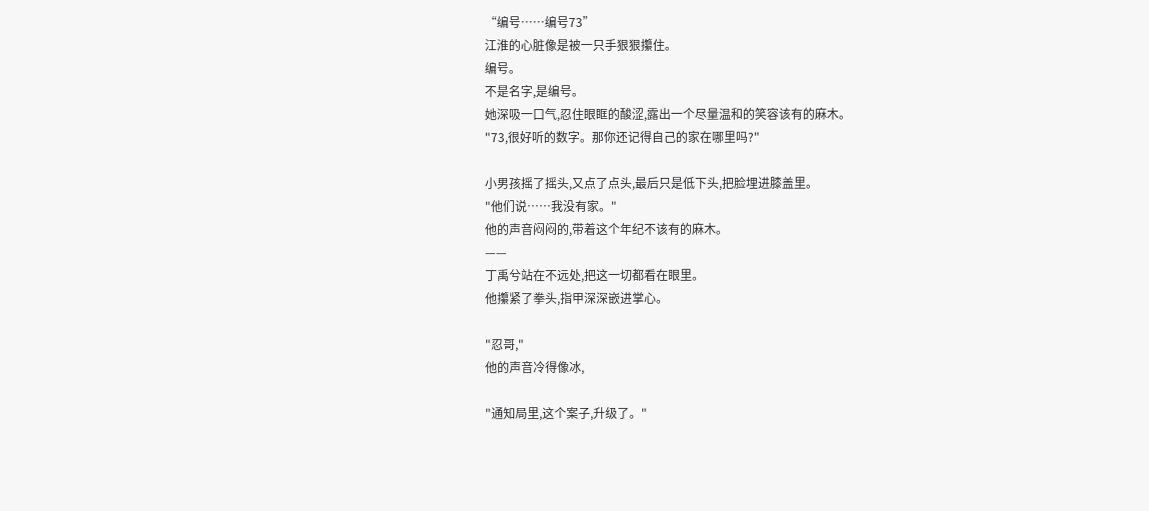“编号……编号73”
江淮的心脏像是被一只手狠狠攥住。
编号。
不是名字,是编号。
她深吸一口气,忍住眼眶的酸涩,露出一个尽量温和的笑容该有的麻木。
"73,很好听的数字。那你还记得自己的家在哪里吗?"

小男孩摇了摇头,又点了点头,最后只是低下头,把脸埋进膝盖里。
"他们说……我没有家。"
他的声音闷闷的,带着这个年纪不该有的麻木。
——
丁禹兮站在不远处,把这一切都看在眼里。
他攥紧了拳头,指甲深深嵌进掌心。

"忍哥,"
他的声音冷得像冰,

"通知局里,这个案子,升级了。"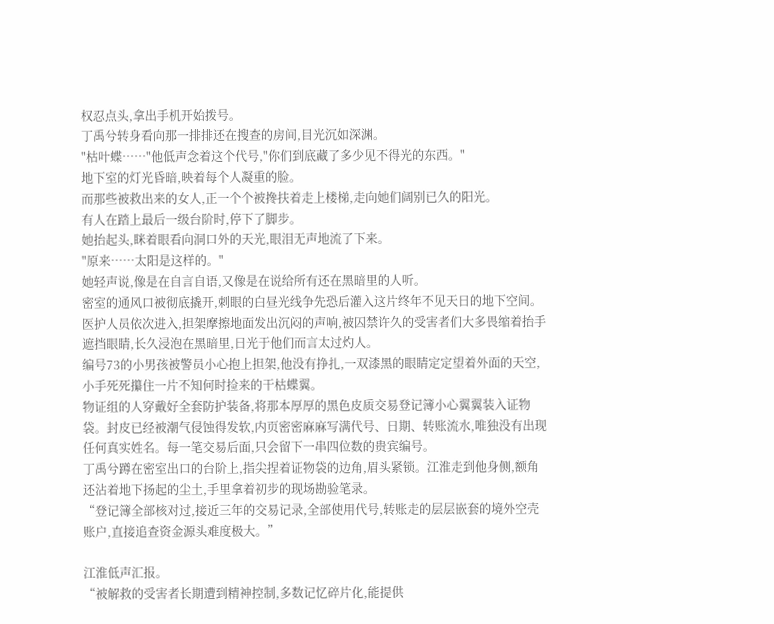权忍点头,拿出手机开始拨号。
丁禹兮转身看向那一排排还在搜查的房间,目光沉如深渊。
"枯叶蝶……"他低声念着这个代号,"你们到底藏了多少见不得光的东西。"
地下室的灯光昏暗,映着每个人凝重的脸。
而那些被救出来的女人,正一个个被搀扶着走上楼梯,走向她们阔别已久的阳光。
有人在踏上最后一级台阶时,停下了脚步。
她抬起头,眯着眼看向洞口外的天光,眼泪无声地流了下来。
"原来……太阳是这样的。"
她轻声说,像是在自言自语,又像是在说给所有还在黑暗里的人听。
密室的通风口被彻底撬开,刺眼的白昼光线争先恐后灌入这片终年不见天日的地下空间。医护人员依次进入,担架摩擦地面发出沉闷的声响,被囚禁许久的受害者们大多畏缩着抬手遮挡眼睛,长久浸泡在黑暗里,日光于他们而言太过灼人。
编号73的小男孩被警员小心抱上担架,他没有挣扎,一双漆黑的眼睛定定望着外面的天空,小手死死攥住一片不知何时捡来的干枯蝶翼。
物证组的人穿戴好全套防护装备,将那本厚厚的黑色皮质交易登记簿小心翼翼装入证物袋。封皮已经被潮气侵蚀得发软,内页密密麻麻写满代号、日期、转账流水,唯独没有出现任何真实姓名。每一笔交易后面,只会留下一串四位数的贵宾编号。
丁禹兮蹲在密室出口的台阶上,指尖捏着证物袋的边角,眉头紧锁。江淮走到他身侧,额角还沾着地下扬起的尘土,手里拿着初步的现场勘验笔录。
“登记簿全部核对过,接近三年的交易记录,全部使用代号,转账走的层层嵌套的境外空壳账户,直接追查资金源头难度极大。”

江淮低声汇报。
“被解救的受害者长期遭到精神控制,多数记忆碎片化,能提供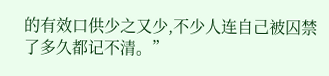的有效口供少之又少,不少人连自己被囚禁了多久都记不清。”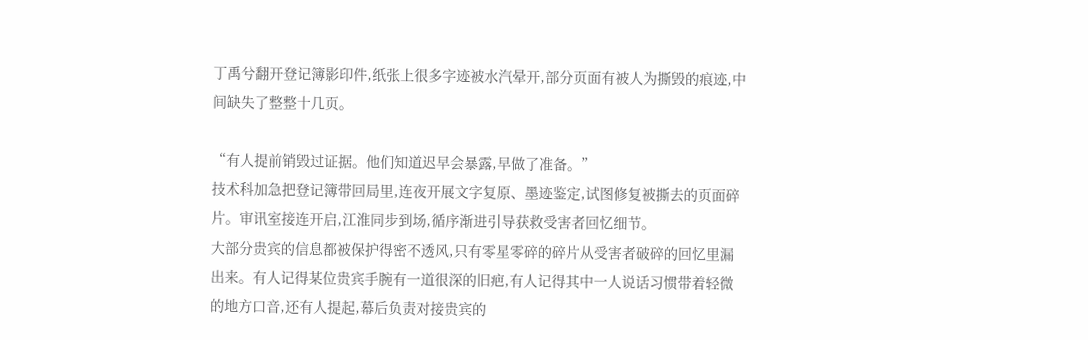丁禹兮翻开登记簿影印件,纸张上很多字迹被水汽晕开,部分页面有被人为撕毁的痕迹,中间缺失了整整十几页。

“有人提前销毁过证据。他们知道迟早会暴露,早做了准备。”
技术科加急把登记簿带回局里,连夜开展文字复原、墨迹鉴定,试图修复被撕去的页面碎片。审讯室接连开启,江淮同步到场,循序渐进引导获救受害者回忆细节。
大部分贵宾的信息都被保护得密不透风,只有零星零碎的碎片从受害者破碎的回忆里漏出来。有人记得某位贵宾手腕有一道很深的旧疤,有人记得其中一人说话习惯带着轻微的地方口音,还有人提起,幕后负责对接贵宾的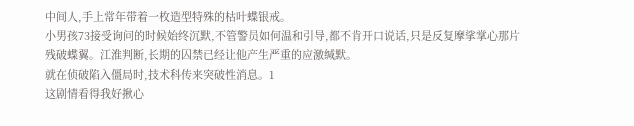中间人,手上常年带着一枚造型特殊的枯叶蝶银戒。
小男孩73接受询问的时候始终沉默,不管警员如何温和引导,都不肯开口说话,只是反复摩挲掌心那片残破蝶翼。江淮判断,长期的囚禁已经让他产生严重的应激缄默。
就在侦破陷入僵局时,技术科传来突破性消息。1
这剧情看得我好揪心